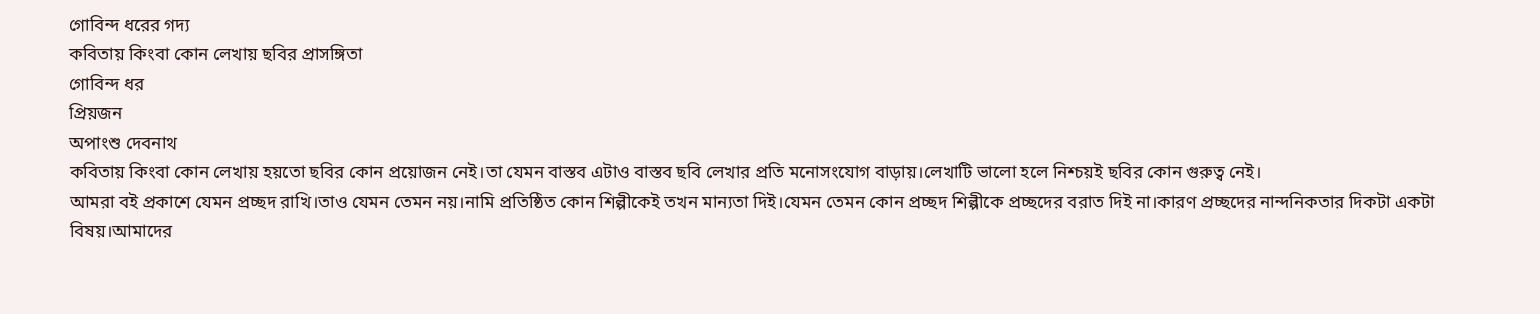গোবিন্দ ধরের গদ্য
কবিতায় কিংবা কোন লেখায় ছবির প্রাসঙ্গিতা
গোবিন্দ ধর
প্রিয়জন
অপাংশু দেবনাথ
কবিতায় কিংবা কোন লেখায় হয়তো ছবির কোন প্রয়োজন নেই।তা যেমন বাস্তব এটাও বাস্তব ছবি লেখার প্রতি মনোসংযোগ বাড়ায়।লেখাটি ভালো হলে নিশ্চয়ই ছবির কোন গুরুত্ব নেই।
আমরা বই প্রকাশে যেমন প্রচ্ছদ রাখি।তাও যেমন তেমন নয়।নামি প্রতিষ্ঠিত কোন শিল্পীকেই তখন মান্যতা দিই।যেমন তেমন কোন প্রচ্ছদ শিল্পীকে প্রচ্ছদের বরাত দিই না।কারণ প্রচ্ছদের নান্দনিকতার দিকটা একটা বিষয়।আমাদের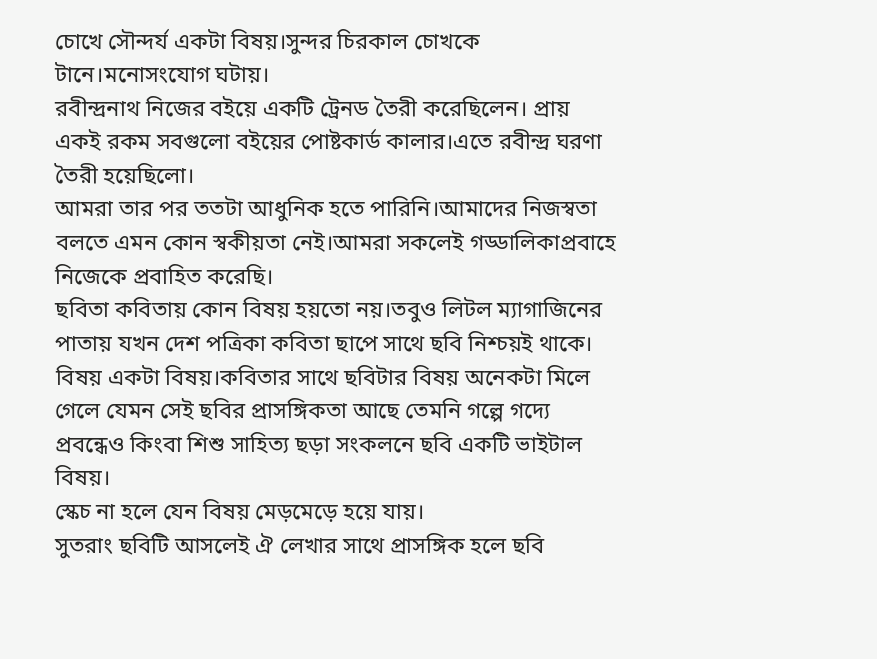চোখে সৌন্দর্য একটা বিষয়।সুন্দর চিরকাল চোখকে টানে।মনোসংযোগ ঘটায়।
রবীন্দ্রনাথ নিজের বইয়ে একটি ট্রেনড তৈরী করেছিলেন। প্রায় একই রকম সবগুলো বইয়ের পোষ্টকার্ড কালার।এতে রবীন্দ্র ঘরণা তৈরী হয়েছিলো।
আমরা তার পর ততটা আধুনিক হতে পারিনি।আমাদের নিজস্বতা বলতে এমন কোন স্বকীয়তা নেই।আমরা সকলেই গড্ডালিকাপ্রবাহে নিজেকে প্রবাহিত করেছি।
ছবিতা কবিতায় কোন বিষয় হয়তো নয়।তবুও লিটল ম্যাগাজিনের পাতায় যখন দেশ পত্রিকা কবিতা ছাপে সাথে ছবি নিশ্চয়ই থাকে।
বিষয় একটা বিষয়।কবিতার সাথে ছবিটার বিষয় অনেকটা মিলে গেলে যেমন সেই ছবির প্রাসঙ্গিকতা আছে তেমনি গল্পে গদ্যে প্রবন্ধেও কিংবা শিশু সাহিত্য ছড়া সংকলনে ছবি একটি ভাইটাল বিষয়।
স্কেচ না হলে যেন বিষয় মেড়মেড়ে হয়ে যায়।
সুতরাং ছবিটি আসলেই ঐ লেখার সাথে প্রাসঙ্গিক হলে ছবি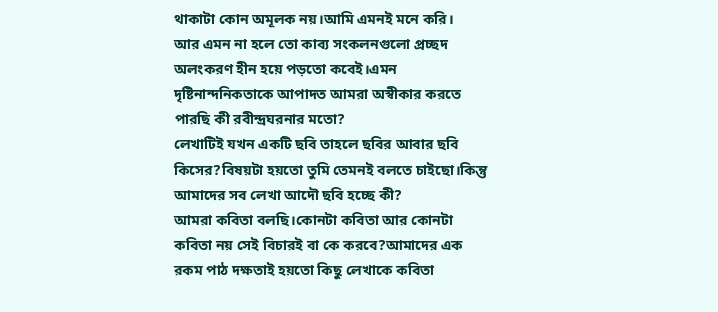থাকাটা কোন অমূলক নয়।আমি এমনই মনে করি।
আর এমন না হলে তো কাব্য সংকলনগুলো প্রচ্ছদ অলংকরণ হীন হয়ে পড়তো কবেই।এমন দৃষ্টিনান্দনিকতাকে আপাদত আমরা অস্বীকার করতে পারছি কী রবীন্দ্রঘরনার মতো?
লেখাটিই যখন একটি ছবি তাহলে ছবির আবার ছবি কিসের?বিষয়টা হয়তো তুমি তেমনই বলতে চাইছো।কিন্তু আমাদের সব লেখা আদৌ ছবি হচ্ছে কী?
আমরা কবিতা বলছি।কোনটা কবিতা আর কোনটা কবিতা নয় সেই বিচারই বা কে করবে?আমাদের এক রকম পাঠ দক্ষতাই হয়তো কিছু লেখাকে কবিতা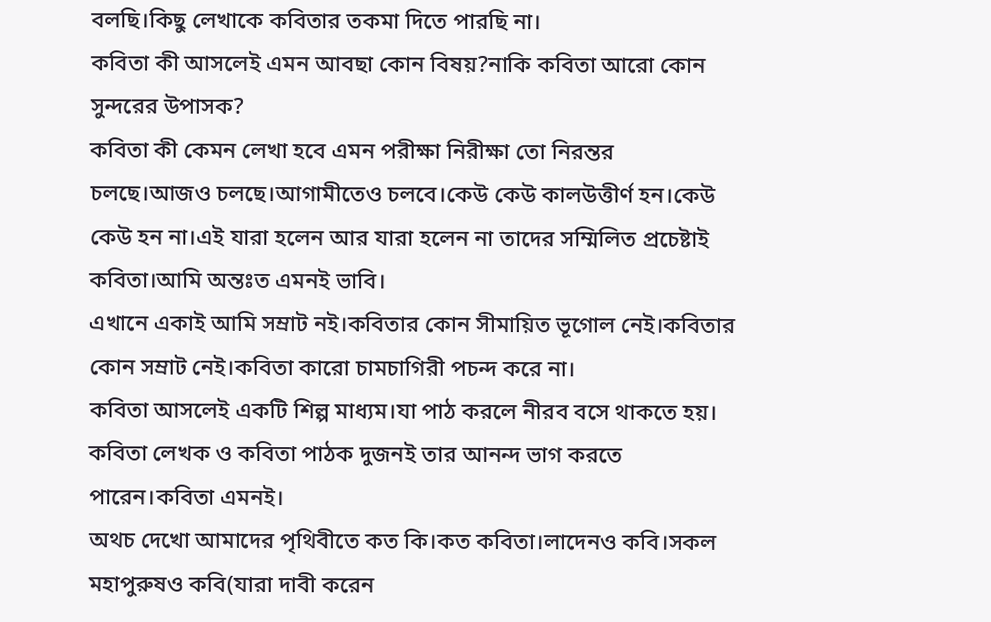বলছি।কিছু লেখাকে কবিতার তকমা দিতে পারছি না।
কবিতা কী আসলেই এমন আবছা কোন বিষয়?নাকি কবিতা আরো কোন সুন্দরের উপাসক?
কবিতা কী কেমন লেখা হবে এমন পরীক্ষা নিরীক্ষা তো নিরন্তর চলছে।আজও চলছে।আগামীতেও চলবে।কেউ কেউ কালউত্তীর্ণ হন।কেউ কেউ হন না।এই যারা হলেন আর যারা হলেন না তাদের সম্মিলিত প্রচেষ্টাই কবিতা।আমি অন্তঃত এমনই ভাবি।
এখানে একাই আমি সম্রাট নই।কবিতার কোন সীমায়িত ভূগোল নেই।কবিতার কোন সম্রাট নেই।কবিতা কারো চামচাগিরী পচন্দ করে না।
কবিতা আসলেই একটি শিল্প মাধ্যম।যা পাঠ করলে নীরব বসে থাকতে হয়।
কবিতা লেখক ও কবিতা পাঠক দুজনই তার আনন্দ ভাগ করতে পারেন।কবিতা এমনই।
অথচ দেখো আমাদের পৃথিবীতে কত কি।কত কবিতা।লাদেনও কবি।সকল মহাপুরুষও কবি(যারা দাবী করেন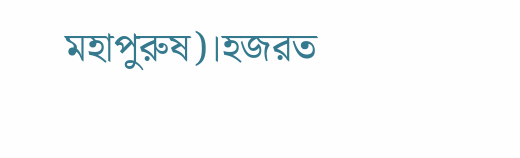মহাপুরুষ)।হজরত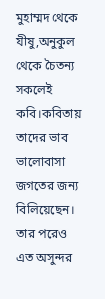মুহাম্মদ থেকে যীষু,অনুকুল থেকে চৈতন্য সকলেই কবি।কবিতায় তাদের ভাব ভালোবাসা জগতের জন্য বিলিয়েছেন।
তার পরেও এত অসুন্দর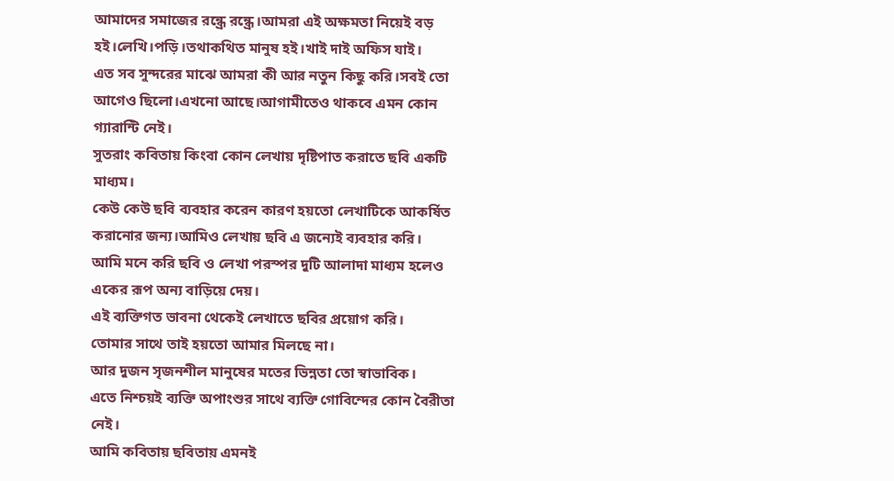আমাদের সমাজের রন্ধ্রে রন্ধ্রে।আমরা এই অক্ষমতা নিয়েই বড় হই।লেখি।পড়ি।তথাকথিত মানুষ হই।খাই দাই অফিস যাই।
এত সব সুন্দরের মাঝে আমরা কী আর নতুন কিছু করি।সবই তো আগেও ছিলো।এখনো আছে।আগামীতেও থাকবে এমন কোন গ্যারান্টি নেই।
সুতরাং কবিতায় কিংবা কোন লেখায় দৃষ্টিপাত করাতে ছবি একটি মাধ্যম।
কেউ কেউ ছবি ব্যবহার করেন কারণ হয়তো লেখাটিকে আকর্ষিত করানোর জন্য।আমিও লেখায় ছবি এ জন্যেই ব্যবহার করি।
আমি মনে করি ছবি ও লেখা পরস্পর দুটি আলাদা মাধ্যম হলেও একের রূপ অন্য বাড়িয়ে দেয়।
এই ব্যক্তিগত ভাবনা থেকেই লেখাতে ছবির প্রয়োগ করি।
তোমার সাথে তাই হয়তো আমার মিলছে না।
আর দুজন সৃজনশীল মানুষের মতের ভিন্নতা তো স্বাভাবিক।
এতে নিশ্চয়ই ব্যক্তি অপাংশুর সাথে ব্যক্তি গোবিন্দের কোন বৈরীতা নেই।
আমি কবিতায় ছবিতায় এমনই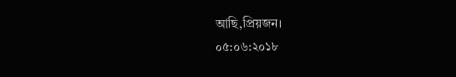আছি,প্রিয়জন।
০৫:০৬:২০১৮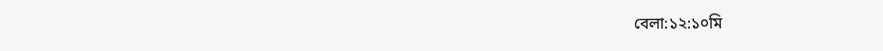বেলা:১২:১০মি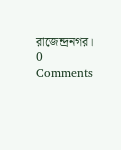রাজেন্দ্রনগর।
0 Comments